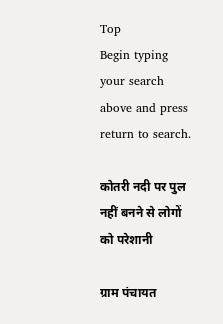Top
Begin typing your search above and press return to search.

कोतरी नदी पर पुल नहीं बनने से लोगों को परेशानी

ग्राम पंचायत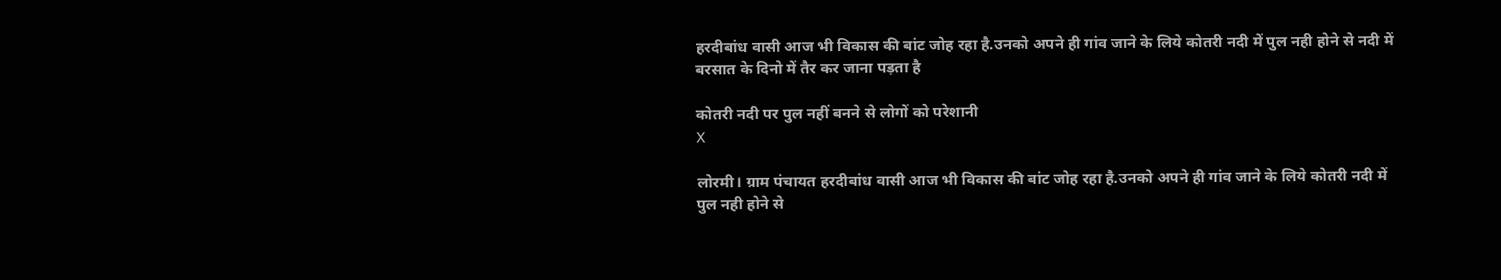हरदीबांध वासी आज भी विकास की बांट जोह रहा है.उनको अपने ही गांव जाने के लिये कोतरी नदी में पुल नही होने से नदी में बरसात के दिनो में तैर कर जाना पड़ता है

कोतरी नदी पर पुल नहीं बनने से लोगों को परेशानी
X

लोरमी। ग्राम पंचायत हरदीबांध वासी आज भी विकास की बांट जोह रहा है.उनको अपने ही गांव जाने के लिये कोतरी नदी में पुल नही होने से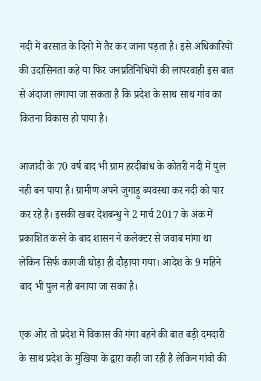नदी में बरसात के दिनो में तैर कर जाना पड़ता है। इसे अधिकारियों की उदासिनता कहे या फिर जनप्रतिनिधियों की लापरवाही इस बात से अंदाजा लगाया जा सकता है कि प्रदेश के साथ साथ गांव का कितना विकास हो पाया है।

आजादी के 70 वर्ष बाद भी ग्राम हरदीबांध के कोतरी नदी में पुल नही बन पाया है। ग्रामीण अपने जुगाड़ु ब्यवस्था कर नदी को पार कर रहे है। इसकी खबर देशबन्धु ने 2 मार्च 2017 के अंक में प्रकाशित करने के बाद शासन ने कलेक्टर से जवाब मांगा था लेकिन सिर्फ कागजी घोड़ा ही दौड़ाया गया। आदेश के 9 महिने बाद भी पुल नही बनाया जा सका है।

एक ओर तो प्रदेश में विकास की गंगा बहने की बात बड़ी दमदारी के साथ प्रदेश के मुखिया के द्वारा कही जा रही है लेकिन गांवो की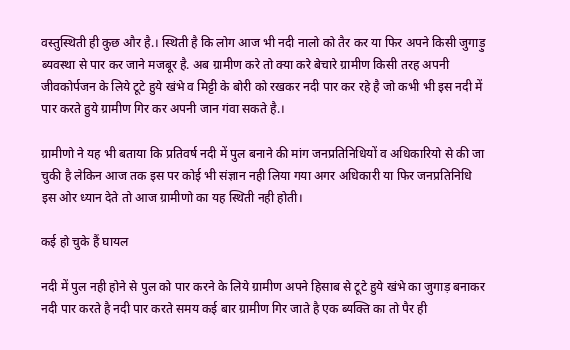वस्तुस्थिती ही कुछ और है.। स्थिती है कि लोग आज भी नदी नालो को तैर कर या फिर अपने किसी जुगाड़ु ब्यवस्था से पार कर जाने मजबूर है. अब ग्रामीण करे तो क्या करे बेचारे ग्रामीण किसी तरह अपनी जीवकोर्पजन के लिये टूटे हुये खंभे व मिट्टी के बोरी को रखकर नदी पार कर रहे है जो कभी भी इस नदी में पार करते हुये ग्रामीण गिर कर अपनी जान गंवा सकते है.।

ग्रामीणो ने यह भी बताया कि प्रतिवर्ष नदी में पुल बनाने की मांग जनप्रतिनिधियों व अधिकारियो से की जा चुकी है लेकिन आज तक इस पर कोई भी संज्ञान नही लिया गया अगर अधिकारी या फिर जनप्रतिनिधि इस ओर ध्यान देते तो आज ग्रामीणो का यह स्थिती नही होती।

कई हो चुके हैं घायल

नदी में पुल नही होने से पुल को पार करने के लिये ग्रामीण अपने हिसाब से टूटे हुये खंभे का जुगाड़ बनाकर नदी पार करते है नदी पार करते समय कई बार ग्रामीण गिर जाते है एक ब्यक्ति का तो पैर ही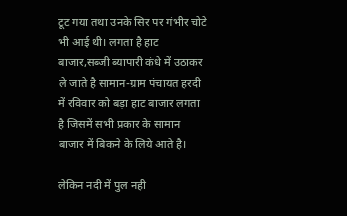टूट गया तथा उनके सिर पर गंभीर चोटे भी आई थी। लगता है हाट बाजार,सब्जी ब्यापारी कंधे में उठाकर ले जाते है सामान-ग्राम पंचायत हरदी में रविवार को बड़ा हाट बाजार लगता है जिसमें सभी प्रकार के सामान बाजार में बिकने के लिये आते है।

लेकिन नदी में पुल नही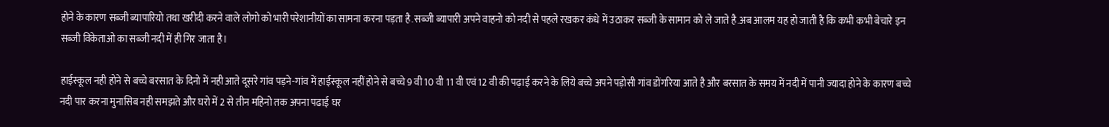होने के कारण सब्जी ब्यापारियो तथा खरीदी करने वाले लोगो को भारी परेशानीयों का सामना करना पड़ता है.सब्जी ब्यापारी अपने वाहनो को नदी से पहले रखकर कंधे में उठाकर सब्जी के सामान को ले जाते है.अब आलम यह हो जाती है कि कभी कभी बेचारे इन सब्जी विकेताओ का सब्जी नदी में ही गिर जाता है।

हाईस्कूल नही होने से बच्चे बरसात के दिनो में नही आते दूसरे गांव पड़ने-गांव में हाईस्कूल नहीं होने से बच्चे 9 वी 10 वी 11 वी एवं 12 वी की पढ़ाई करने के लिये बच्चे अपने पड़ोसी गांव डोंगरिया आते है और बरसात के समय में नदी में पानी ज्यादा होने के कारण बच्चे नदी पार करना मुनासिब नही समझते और घरो में 2 से तीन महिनो तक अपना पढाई घर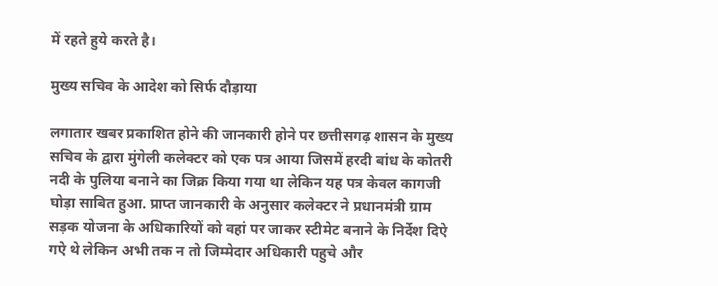में रहते हुये करते है।

मुख्य सचिव के आदेश को सिर्फ दौड़ाया

लगातार खबर प्रकाशित होने की जानकारी होने पर छत्तीसगढ़ शासन के मुख्य सचिव के द्वारा मुंगेली कलेक्टर को एक पत्र आया जिसमें हरदी बांध के कोतरी नदी के पुलिया बनाने का जिक्र किया गया था लेकिन यह पत्र केवल कागजी घोड़ा साबित हुआ. प्राप्त जानकारी के अनुसार कलेक्टर ने प्रधानमंत्री ग्राम सड़क योजना के अधिकारियों को वहां पर जाकर स्टीमेट बनाने के निर्देश दिऐ गऐ थे लेकिन अभी तक न तो जिम्मेदार अधिकारी पहुचे और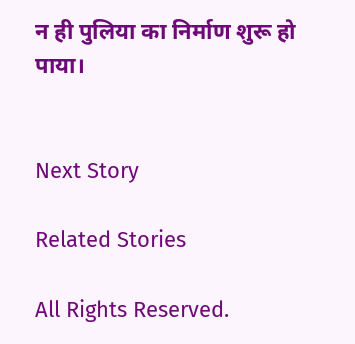न ही पुलिया का निर्माण शुरू हो पाया।


Next Story

Related Stories

All Rights Reserved.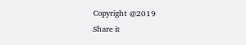Copyright @2019
Share it